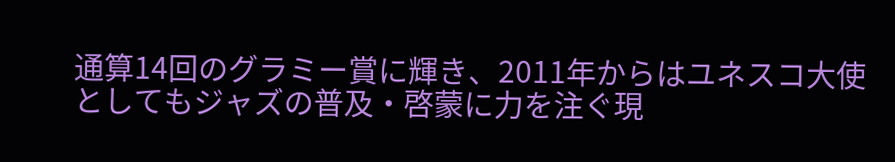通算14回のグラミー賞に輝き、2011年からはユネスコ大使としてもジャズの普及・啓蒙に力を注ぐ現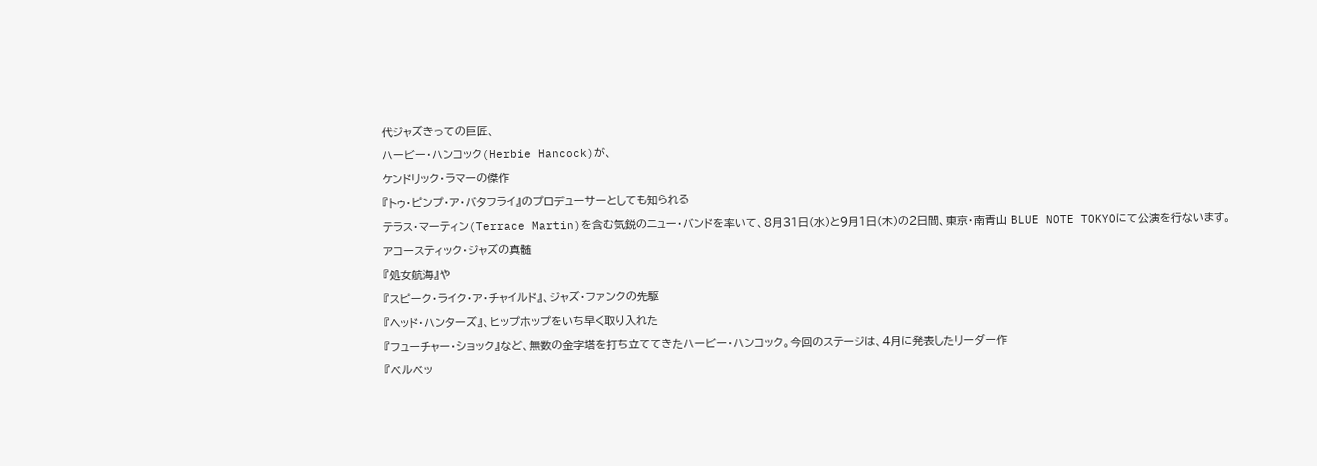代ジャズきっての巨匠、
ハービー・ハンコック(Herbie Hancock)が、
ケンドリック・ラマーの傑作
『トゥ・ピンプ・ア・バタフライ』のプロデューサーとしても知られる
テラス・マーティン(Terrace Martin)を含む気鋭のニュー・バンドを率いて、8月31日(水)と9月1日(木)の2日間、東京・南青山 BLUE NOTE TOKYOにて公演を行ないます。
アコースティック・ジャズの真髄
『処女航海』や
『スピーク・ライク・ア・チャイルド』、ジャズ・ファンクの先駆
『ヘッド・ハンターズ』、ヒップホップをいち早く取り入れた
『フューチャー・ショック』など、無数の金字塔を打ち立ててきたハービー・ハンコック。今回のステージは、4月に発表したリーダー作
『ベルベッ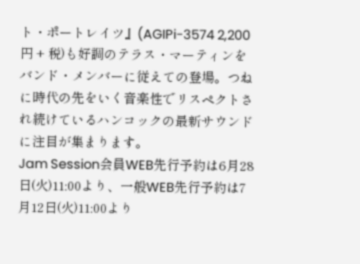ト・ポートレイツ』(AGIPi-3574 2,200円 + 税)も好調のテラス・マーティンをバンド・メンバーに従えての登場。つねに時代の先をいく音楽性でリスペクトされ続けているハンコックの最新サウンドに注目が集まります。
Jam Session会員WEB先行予約は6月28日(火)11:00より、一般WEB先行予約は7月12日(火)11:00より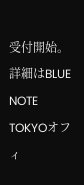受付開始。詳細はBLUE NOTE TOKYOオフィ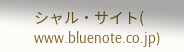シャル・サイト(
www.bluenote.co.jp)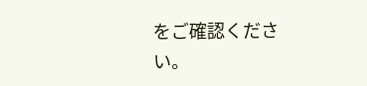をご確認ください。